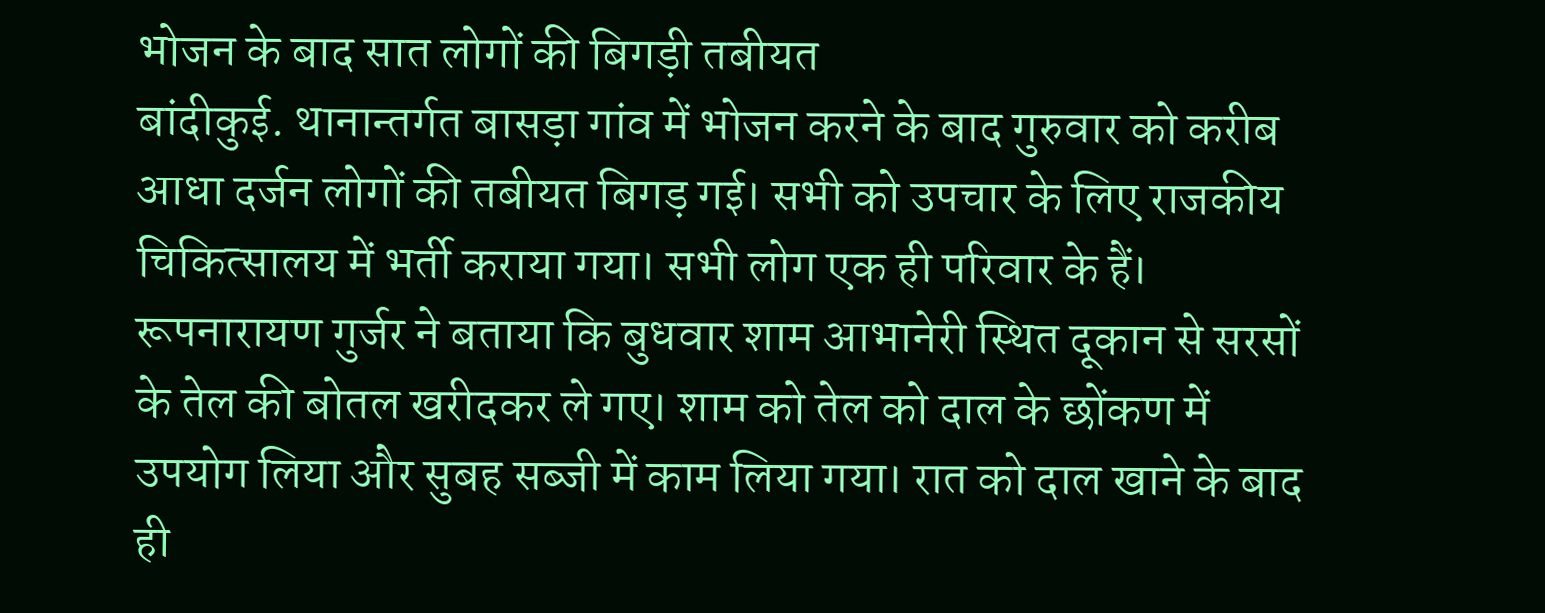भोजन के बाद सात लोगों की बिगड़ी तबीयत
बांदीकुई. थानान्तर्गत बासड़ा गांव में भोजन करने के बाद गुरुवार को करीब आधा दर्जन लोगों की तबीयत बिगड़ गई। सभी को उपचार के लिए राजकीय चिकित्सालय में भर्ती कराया गया। सभी लोग एक ही परिवार के हैं। रूपनारायण गुर्जर ने बताया कि बुधवार शाम आभानेरी स्थित दूकान से सरसों के तेल की बोतल खरीदकर ले गए। शाम को तेल को दाल के छोंकण में उपयोग लिया और सुबह सब्जी में काम लिया गया। रात को दाल खाने के बाद ही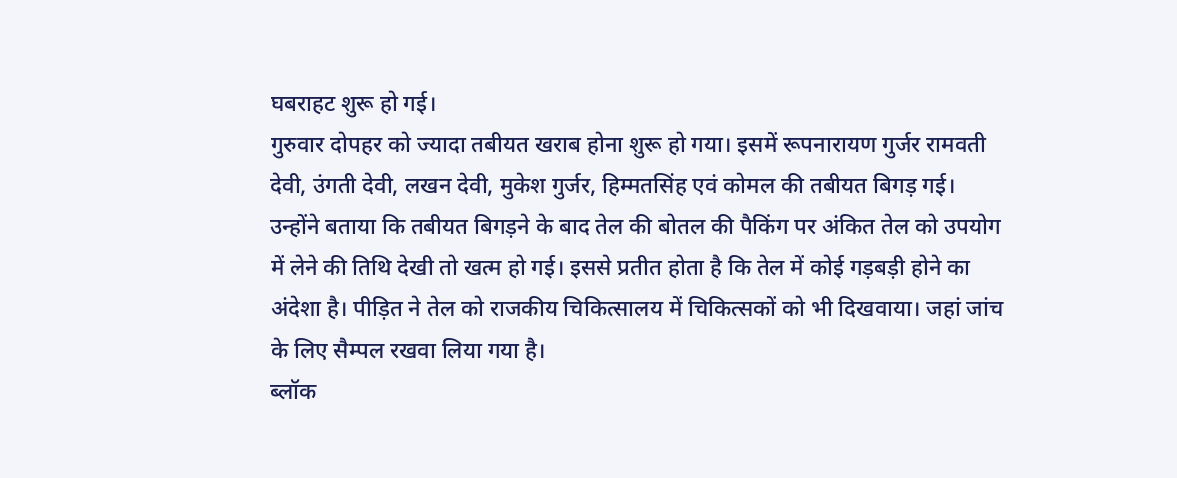घबराहट शुरू हो गई।
गुरुवार दोपहर को ज्यादा तबीयत खराब होना शुरू हो गया। इसमें रूपनारायण गुर्जर रामवती देवी, उंगती देवी, लखन देवी, मुकेश गुर्जर, हिम्मतसिंह एवं कोमल की तबीयत बिगड़ गई। उन्होंने बताया कि तबीयत बिगड़ने के बाद तेल की बोतल की पैकिंग पर अंकित तेल को उपयोग में लेने की तिथि देखी तो खत्म हो गई। इससे प्रतीत होता है कि तेल में कोई गड़बड़ी होने का अंदेशा है। पीड़ित ने तेल को राजकीय चिकित्सालय में चिकित्सकों को भी दिखवाया। जहां जांच के लिए सैम्पल रखवा लिया गया है।
ब्लॉक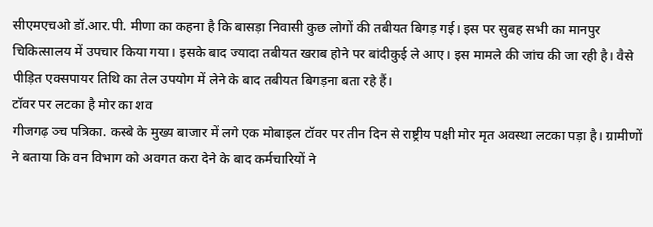सीएमएचओ डॉ.आर.पी. मीणा का कहना है कि बासड़ा निवासी कुछ लोगों की तबीयत बिगड़ गई। इस पर सुबह सभी का मानपुर चिकित्सालय में उपचार किया गया। इसके बाद ज्यादा तबीयत खराब होने पर बांदीकुई ले आए। इस मामले की जांच की जा रही है। वैसे पीड़ित एक्सपायर तिथि का तेल उपयोग में लेने के बाद तबीयत बिगड़ना बता रहे हैं।
टॉवर पर लटका है मोर का शव
गीजगढ़ ञ्च पत्रिका. कस्बे के मुख्य बाजार में लगे एक मोबाइल टॉवर पर तीन दिन से राष्ट्रीय पक्षी मोर मृत अवस्था लटका पड़ा है। ग्रामीणों ने बताया कि वन विभाग को अवगत करा देने के बाद कर्मचारियों ने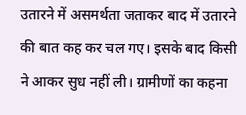उतारने में असमर्थता जताकर बाद में उतारने की बात कह कर चल गए। इसके बाद किसी ने आकर सुध नहीं ली। ग्रामीणों का कहना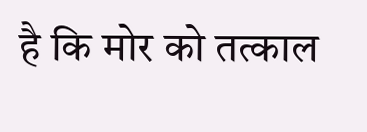है कि मोर को तत्काल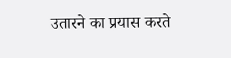उतारने का प्रयास करते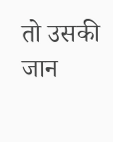तो उसकी जान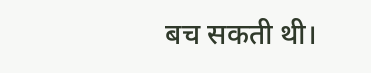बच सकती थी।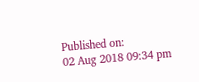Published on:
02 Aug 2018 09:34 pm